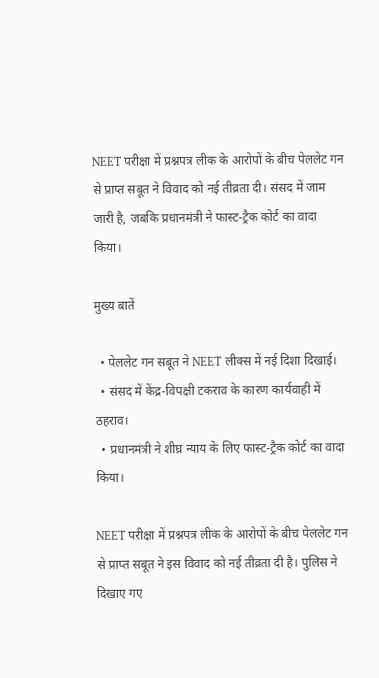NEET परीक्षा में प्रश्नपत्र लीक के आरोपों के बीच पेललेट गन से प्राप्त सबूत ने विवाद को नई तीव्रता दी। संसद में जाम जारी है, जबकि प्रधानमंत्री ने फास्ट‑ट्रैक कोर्ट का वादा किया।

मुख्य बातें

  • पेललेट गन सबूत ने NEET लीक्स में नई दिशा दिखाई।
  • संसद में केंद्र‑विपक्षी टकराव के कारण कार्यवाही में ठहराव।
  • प्रधानमंत्री ने शीघ्र न्याय के लिए फास्ट‑ट्रैक कोर्ट का वादा किया।

NEET परीक्षा में प्रश्नपत्र लीक के आरोपों के बीच पेललेट गन से प्राप्त सबूत ने इस विवाद को नई तीव्रता दी है। पुलिस ने दिखाए गए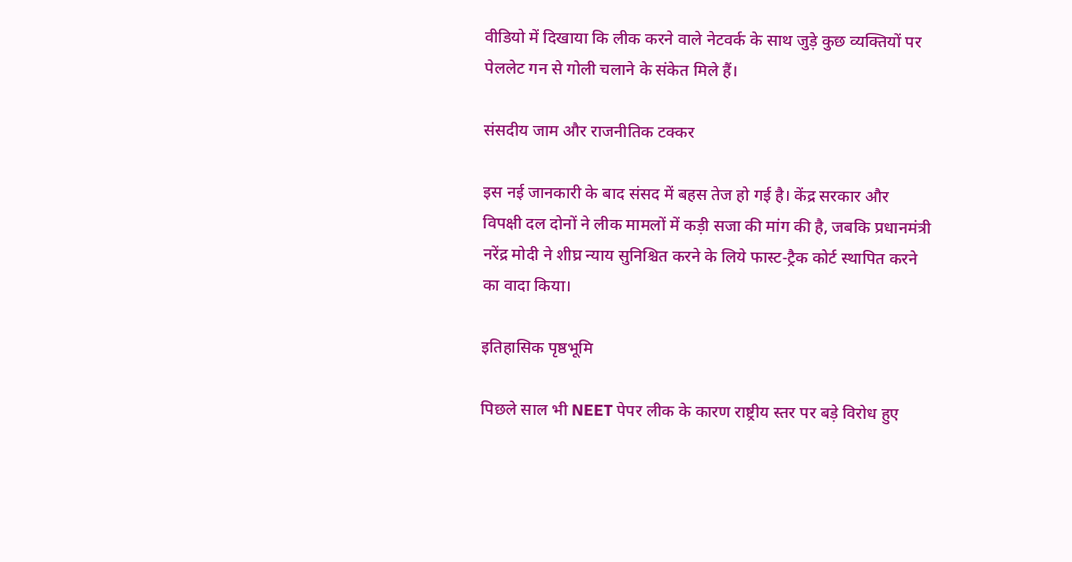वीडियो में दिखाया कि लीक करने वाले नेटवर्क के साथ जुड़े कुछ व्यक्तियों पर पेललेट गन से गोली चलाने के संकेत मिले हैं।

संसदीय जाम और राजनीतिक टक्कर

इस नई जानकारी के बाद संसद में बहस तेज हो गई है। केंद्र सरकार और विपक्षी दल दोनों ने लीक मामलों में कड़ी सजा की मांग की है, जबकि प्रधानमंत्री नरेंद्र मोदी ने शीघ्र न्याय सुनिश्चित करने के लिये फास्ट‑ट्रैक कोर्ट स्थापित करने का वादा किया।

इतिहासिक पृष्ठभूमि

पिछले साल भी NEET पेपर लीक के कारण राष्ट्रीय स्तर पर बड़े विरोध हुए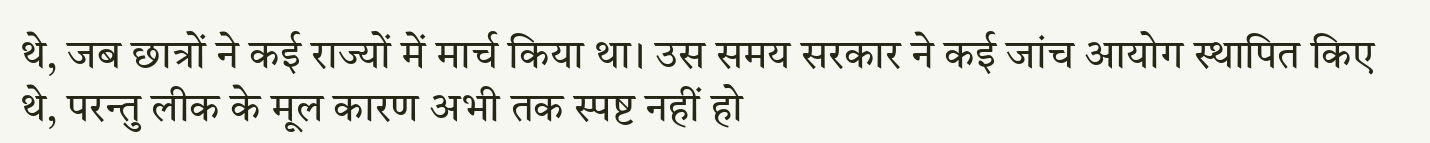थे, जब छात्रों ने कई राज्यों में मार्च किया था। उस समय सरकार ने कई जांच आयोग स्थापित किए थे, परन्तु लीक के मूल कारण अभी तक स्पष्ट नहीं हो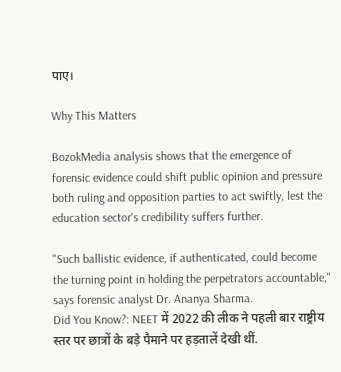पाए।

Why This Matters

BozokMedia analysis shows that the emergence of forensic evidence could shift public opinion and pressure both ruling and opposition parties to act swiftly, lest the education sector's credibility suffers further.

"Such ballistic evidence, if authenticated, could become the turning point in holding the perpetrators accountable," says forensic analyst Dr. Ananya Sharma.
Did You Know?: NEET में 2022 की लीक ने पहली बार राष्ट्रीय स्तर पर छात्रों के बड़े पैमाने पर हड़तालें देखी थीं.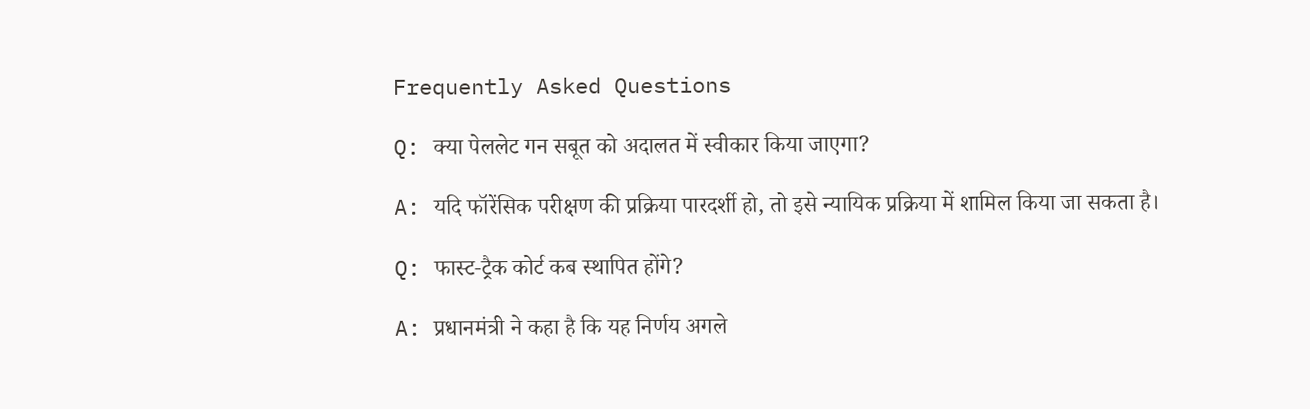Frequently Asked Questions

Q: क्या पेललेट गन सबूत को अदालत में स्वीकार किया जाएगा?

A: यदि फॉरेंसिक परीक्षण की प्रक्रिया पारदर्शी हो, तो इसे न्यायिक प्रक्रिया में शामिल किया जा सकता है।

Q: फास्ट‑ट्रैक कोर्ट कब स्थापित होंगे?

A: प्रधानमंत्री ने कहा है कि यह निर्णय अगले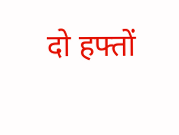दो हफ्तों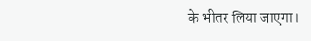के भीतर लिया जाएगा।